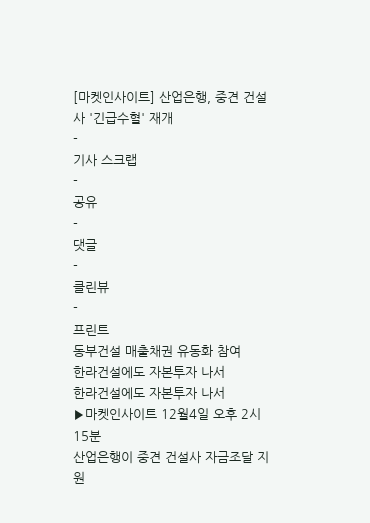[마켓인사이트] 산업은행, 중견 건설사 '긴급수혈' 재개
-
기사 스크랩
-
공유
-
댓글
-
클린뷰
-
프린트
동부건설 매출채권 유동화 참여
한라건설에도 자본투자 나서
한라건설에도 자본투자 나서
▶마켓인사이트 12월4일 오후 2시15분
산업은행이 중견 건설사 자금조달 지원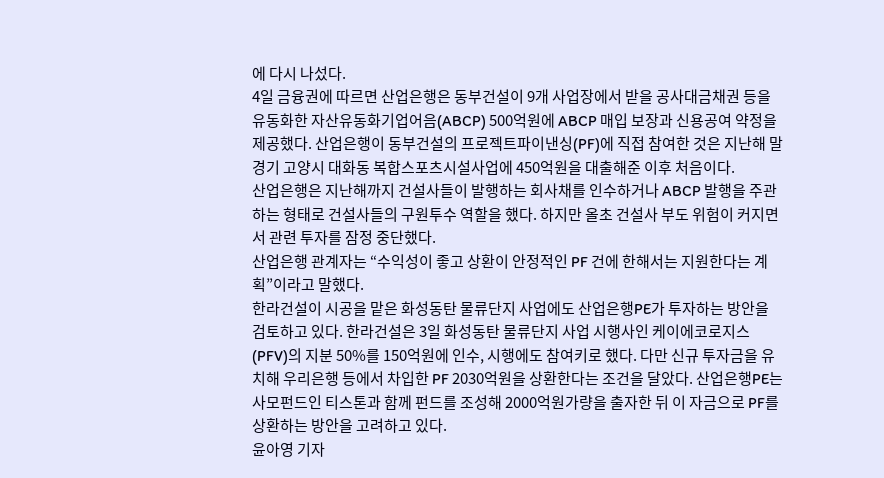에 다시 나섰다.
4일 금융권에 따르면 산업은행은 동부건설이 9개 사업장에서 받을 공사대금채권 등을 유동화한 자산유동화기업어음(ABCP) 500억원에 ABCP 매입 보장과 신용공여 약정을 제공했다. 산업은행이 동부건설의 프로젝트파이낸싱(PF)에 직접 참여한 것은 지난해 말 경기 고양시 대화동 복합스포츠시설사업에 450억원을 대출해준 이후 처음이다.
산업은행은 지난해까지 건설사들이 발행하는 회사채를 인수하거나 ABCP 발행을 주관하는 형태로 건설사들의 구원투수 역할을 했다. 하지만 올초 건설사 부도 위험이 커지면서 관련 투자를 잠정 중단했다.
산업은행 관계자는 “수익성이 좋고 상환이 안정적인 PF 건에 한해서는 지원한다는 계획”이라고 말했다.
한라건설이 시공을 맡은 화성동탄 물류단지 사업에도 산업은행PE가 투자하는 방안을 검토하고 있다. 한라건설은 3일 화성동탄 물류단지 사업 시행사인 케이에코로지스(PFV)의 지분 50%를 150억원에 인수, 시행에도 참여키로 했다. 다만 신규 투자금을 유치해 우리은행 등에서 차입한 PF 2030억원을 상환한다는 조건을 달았다. 산업은행PE는 사모펀드인 티스톤과 함께 펀드를 조성해 2000억원가량을 출자한 뒤 이 자금으로 PF를 상환하는 방안을 고려하고 있다.
윤아영 기자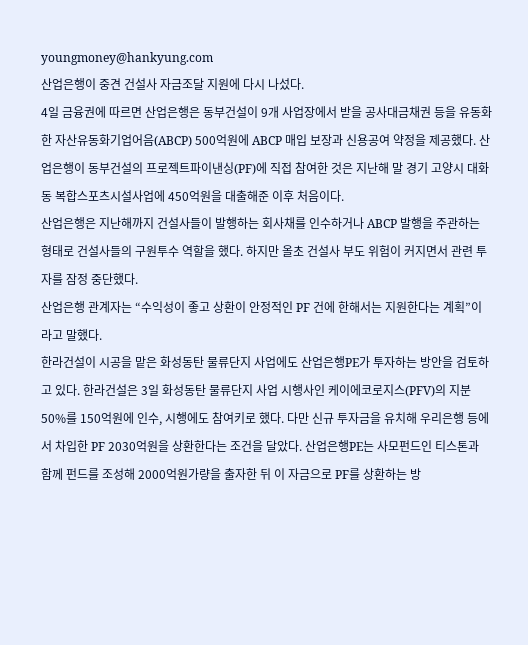youngmoney@hankyung.com
산업은행이 중견 건설사 자금조달 지원에 다시 나섰다.
4일 금융권에 따르면 산업은행은 동부건설이 9개 사업장에서 받을 공사대금채권 등을 유동화한 자산유동화기업어음(ABCP) 500억원에 ABCP 매입 보장과 신용공여 약정을 제공했다. 산업은행이 동부건설의 프로젝트파이낸싱(PF)에 직접 참여한 것은 지난해 말 경기 고양시 대화동 복합스포츠시설사업에 450억원을 대출해준 이후 처음이다.
산업은행은 지난해까지 건설사들이 발행하는 회사채를 인수하거나 ABCP 발행을 주관하는 형태로 건설사들의 구원투수 역할을 했다. 하지만 올초 건설사 부도 위험이 커지면서 관련 투자를 잠정 중단했다.
산업은행 관계자는 “수익성이 좋고 상환이 안정적인 PF 건에 한해서는 지원한다는 계획”이라고 말했다.
한라건설이 시공을 맡은 화성동탄 물류단지 사업에도 산업은행PE가 투자하는 방안을 검토하고 있다. 한라건설은 3일 화성동탄 물류단지 사업 시행사인 케이에코로지스(PFV)의 지분 50%를 150억원에 인수, 시행에도 참여키로 했다. 다만 신규 투자금을 유치해 우리은행 등에서 차입한 PF 2030억원을 상환한다는 조건을 달았다. 산업은행PE는 사모펀드인 티스톤과 함께 펀드를 조성해 2000억원가량을 출자한 뒤 이 자금으로 PF를 상환하는 방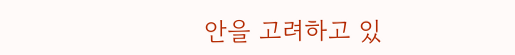안을 고려하고 있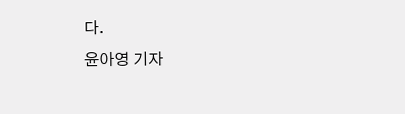다.
윤아영 기자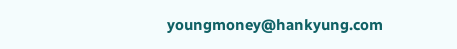youngmoney@hankyung.com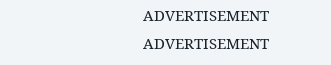ADVERTISEMENT
ADVERTISEMENT